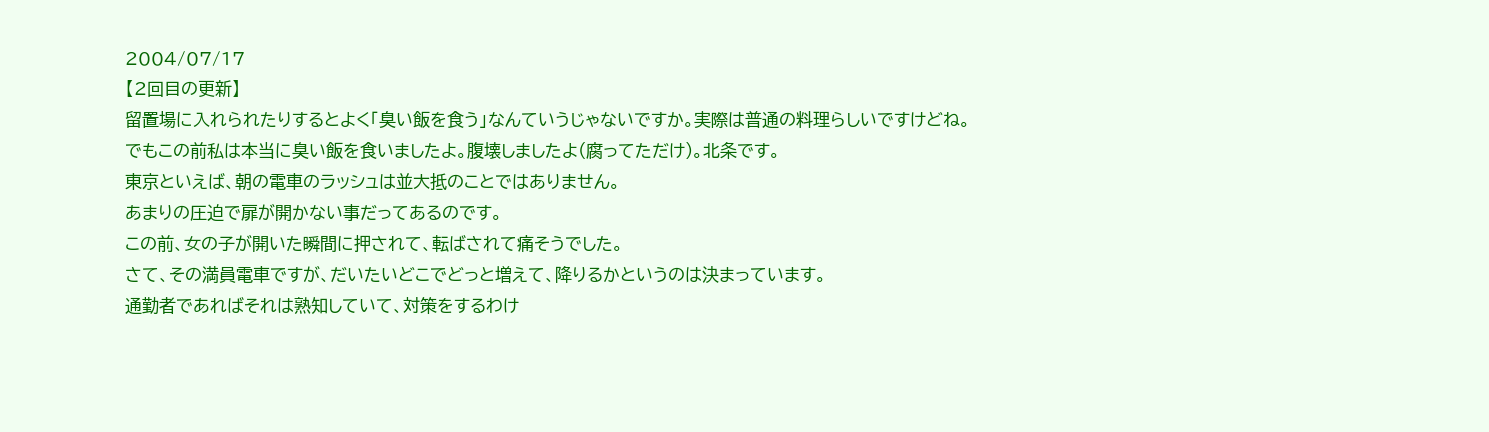2004/07/17
【2回目の更新】
留置場に入れられたりするとよく「臭い飯を食う」なんていうじゃないですか。実際は普通の料理らしいですけどね。
でもこの前私は本当に臭い飯を食いましたよ。腹壊しましたよ(腐ってただけ)。北条です。
東京といえば、朝の電車のラッシュは並大抵のことではありません。
あまりの圧迫で扉が開かない事だってあるのです。
この前、女の子が開いた瞬間に押されて、転ばされて痛そうでした。
さて、その満員電車ですが、だいたいどこでどっと増えて、降りるかというのは決まっています。
通勤者であればそれは熟知していて、対策をするわけ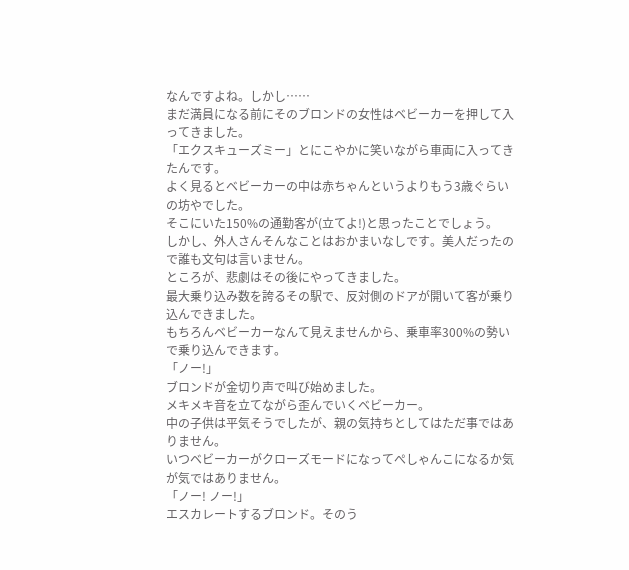なんですよね。しかし……
まだ満員になる前にそのブロンドの女性はベビーカーを押して入ってきました。
「エクスキューズミー」とにこやかに笑いながら車両に入ってきたんです。
よく見るとベビーカーの中は赤ちゃんというよりもう3歳ぐらいの坊やでした。
そこにいた150%の通勤客が(立てよ!)と思ったことでしょう。
しかし、外人さんそんなことはおかまいなしです。美人だったので誰も文句は言いません。
ところが、悲劇はその後にやってきました。
最大乗り込み数を誇るその駅で、反対側のドアが開いて客が乗り込んできました。
もちろんベビーカーなんて見えませんから、乗車率300%の勢いで乗り込んできます。
「ノー!」
ブロンドが金切り声で叫び始めました。
メキメキ音を立てながら歪んでいくベビーカー。
中の子供は平気そうでしたが、親の気持ちとしてはただ事ではありません。
いつベビーカーがクローズモードになってぺしゃんこになるか気が気ではありません。
「ノー! ノー!」
エスカレートするブロンド。そのう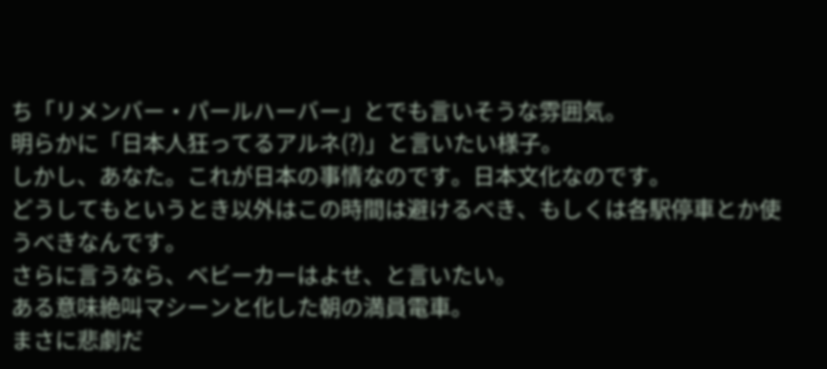ち「リメンバー・パールハーバー」とでも言いそうな雰囲気。
明らかに「日本人狂ってるアルネ(?)」と言いたい様子。
しかし、あなた。これが日本の事情なのです。日本文化なのです。
どうしてもというとき以外はこの時間は避けるべき、もしくは各駅停車とか使うべきなんです。
さらに言うなら、ベビーカーはよせ、と言いたい。
ある意味絶叫マシーンと化した朝の満員電車。
まさに悲劇だ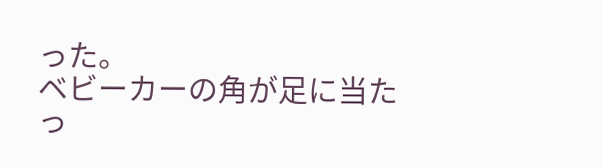った。
ベビーカーの角が足に当たっ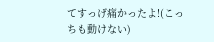てすっげ痛かったよ!(こっちも動けない)